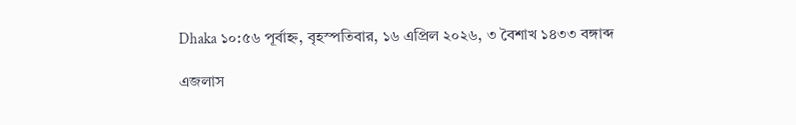Dhaka ১০:৫৬ পূর্বাহ্ন, বৃহস্পতিবার, ১৬ এপ্রিল ২০২৬, ৩ বৈশাখ ১৪৩৩ বঙ্গাব্দ

এজলাস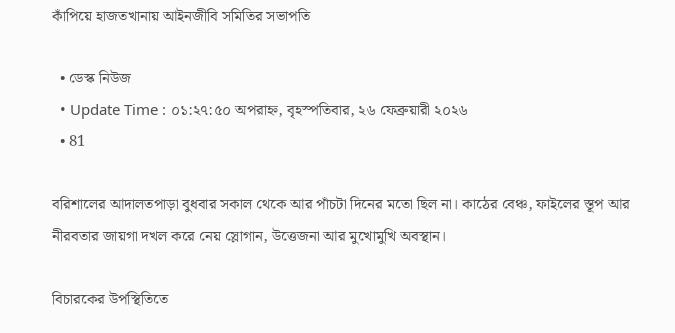কাঁপিয়ে হাজতখানায় আইনজী‌বি স‌মি‌তির সভাপতি

  • ডেস্ক নিউজ
  • Update Time : ০১:২৭:৫০ অপরাহ্ন, বৃহস্পতিবার, ২৬ ফেব্রুয়ারী ২০২৬
  • 81

বরিশালের আদালতপাড়া বুধবার সকাল থেকে আর পাঁচটা দিনের মতো ছিল না। কাঠের বেঞ্চ, ফাইলের স্তূপ আর নীরবতার জায়গা দখল করে নেয় স্লোগান, উত্তেজনা আর মুখোমুখি অবস্থান।

বিচারকের উপস্থিতিতে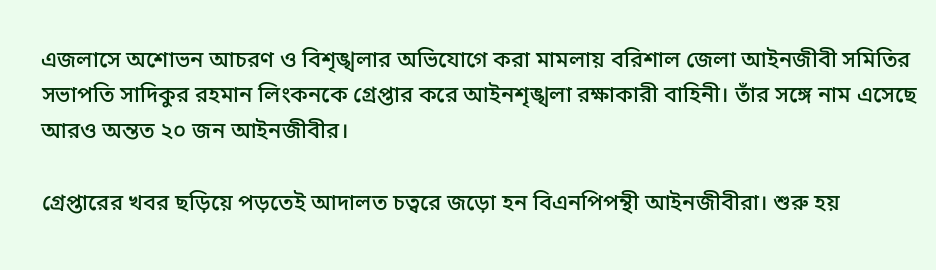এজলাসে অশোভন আচরণ ও বিশৃঙ্খলার অভিযোগে করা মামলায় বরিশাল জেলা আইনজীবী সমিতির সভাপতি সাদিকুর রহমান লিংকনকে গ্রেপ্তার করে আইনশৃঙ্খলা রক্ষাকারী বাহিনী। তাঁর সঙ্গে নাম এসেছে আরও অন্তত ২০ জন আইনজীবীর।

গ্রেপ্তারের খবর ছড়িয়ে পড়তেই আদালত চত্বরে জড়ো হন বিএনপিপন্থী আইনজীবীরা। শুরু হয়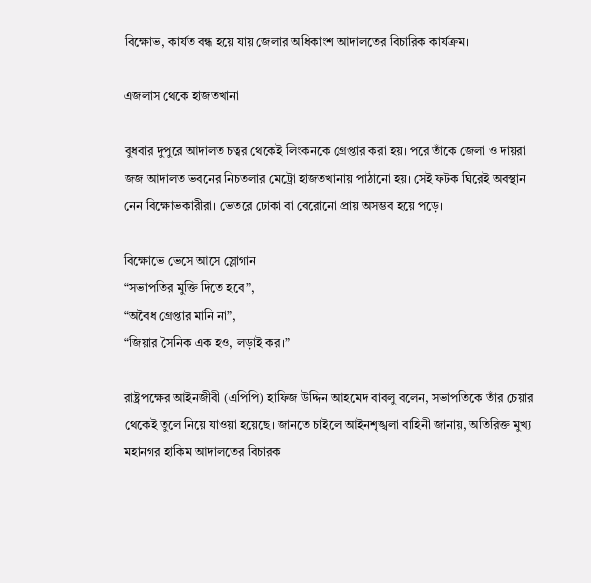বিক্ষোভ, কার্যত বন্ধ হয়ে যায় জেলার অধিকাংশ আদালতের বিচারিক কার্যক্রম।

এজলাস থেকে হাজতখানা

বুধবার দুপুরে আদালত চত্বর থেকেই লিংকনকে গ্রেপ্তার করা হয়। পরে তাঁকে জেলা ও দায়রা জজ আদালত ভবনের নিচতলার মেট্রো হাজতখানায় পাঠানো হয়। সেই ফটক ঘিরেই অবস্থান নেন বিক্ষোভকারীরা। ভেতরে ঢোকা বা বেরোনো প্রায় অসম্ভব হয়ে পড়ে।

বিক্ষোভে ভেসে আসে স্লোগান
“সভাপতির মুক্তি দিতে হবে”,
“অবৈধ গ্রেপ্তার মানি না”,
“জিয়ার সৈনিক এক হও, লড়াই কর।”

রাষ্ট্রপক্ষের আইনজীবী (এপিপি) হাফিজ উদ্দিন আহমেদ বাবলু বলেন, সভাপতিকে তাঁর চেয়ার থেকেই তুলে নিয়ে যাওয়া হয়েছে। জানতে চাইলে আইনশৃঙ্খলা বাহিনী জানায়, অতিরিক্ত মুখ্য মহানগর হাকিম আদালতের বিচারক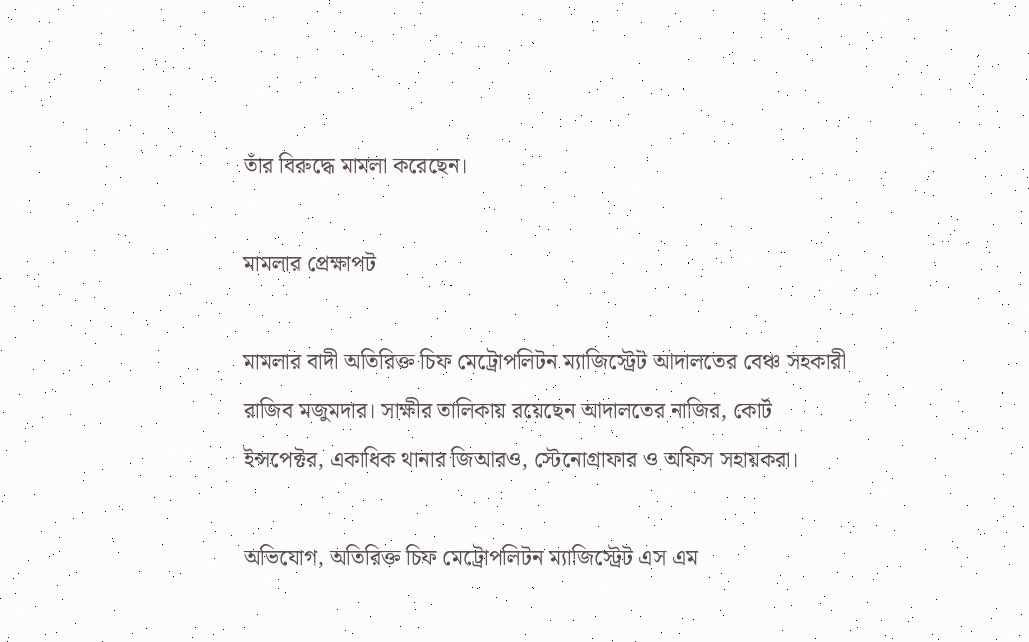তাঁর বিরুদ্ধে মামলা করেছেন।

মামলার প্রেক্ষাপট

মামলার বাদী অতিরিক্ত চিফ মেট্রোপলিটন ম্যাজিস্ট্রেট আদালতের বেঞ্চ সহকারী রাজিব মজুমদার। সাক্ষীর তালিকায় রয়েছেন আদালতের নাজির, কোর্ট ইন্সপেক্টর, একাধিক থানার জিআরও, স্টেনোগ্রাফার ও অফিস সহায়করা।

অভিযোগ, অতিরিক্ত চিফ মেট্রোপলিটন ম্যাজিস্ট্রেট এস এম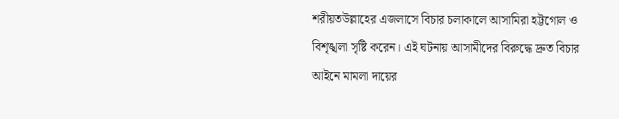শরীয়তউল্লাহের এজলাসে বিচার চলাকালে আসামিরা হট্টগোল ও বিশৃঙ্খলা সৃষ্টি করেন। এই ঘটনায় আসামী‌দের বিরু‌দ্ধে দ্রুত বিচার আইনে মামলা দা‌য়ের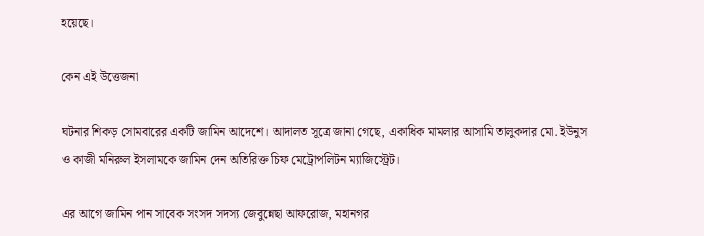হ‌য়ে‌ছে।

কেন এই উত্তেজনা

ঘটনার শিকড় সোমবারের একটি জামিন আদেশে। আদালত সূত্রে জানা গেছে, একাধিক মামলার আসামি তালুকদার মো. ইউনুস ও কাজী মনিরুল ইসলামকে জামিন দেন অতিরিক্ত চিফ মেট্রোপলিটন ম্যাজিস্ট্রেট।

এর আগে জামিন পান সাবেক সংসদ সদস্য জেবুন্নেছা আফরোজ, মহানগর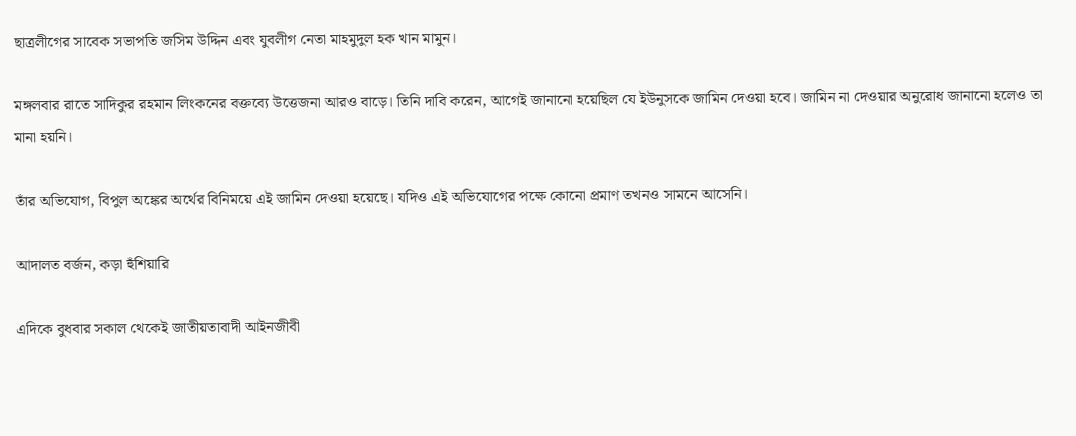ছাত্রলীগের সাবেক সভাপতি জসিম উদ্দিন এবং যুবলীগ নেতা মাহমুদুল হক খান মামুন।

মঙ্গলবার রাতে সাদিকুর রহমান লিংকনের বক্তব্যে উত্তেজনা আরও বাড়ে। তিনি দাবি করেন, আগেই জানানো হয়েছিল যে ইউনুসকে জামিন দেওয়া হবে। জামিন না দেওয়ার অনুরোধ জানানো হলেও তা মানা হয়নি।

তাঁর অভিযোগ, বিপুল অঙ্কের অর্থের বিনিময়ে এই জামিন দেওয়া হয়েছে। যদিও এই অভিযোগের পক্ষে কোনো প্রমাণ তখনও সামনে আসেনি।

আদালত বর্জন, কড়া হুঁশিয়ারি

এদিকে বুধবার সকাল থেকেই জাতীয়তাবাদী আইনজীবী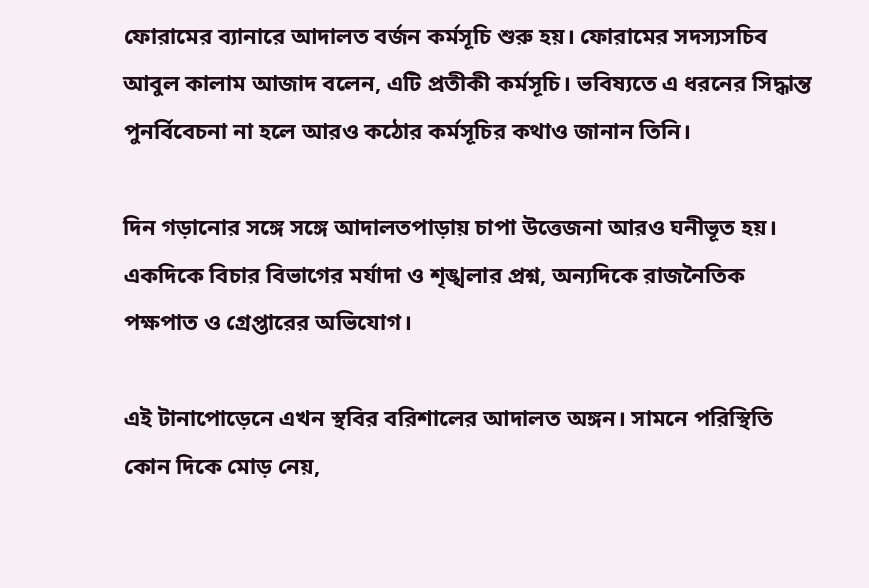ফোরামের ব্যানারে আদালত বর্জন কর্মসূচি শুরু হয়। ফোরামের সদস্যসচিব আবুল কালাম আজাদ বলেন, এটি প্রতীকী কর্মসূচি। ভবিষ্যতে এ ধরনের সিদ্ধান্ত পুনর্বিবেচনা না হলে আরও কঠোর কর্মসূচির কথাও জানান তিনি।

দিন গড়ানোর সঙ্গে সঙ্গে আদালতপাড়ায় চাপা উত্তেজনা আরও ঘনীভূত হয়। একদিকে বিচার বিভাগের মর্যাদা ও শৃঙ্খলার প্রশ্ন, অন্যদিকে রাজনৈতিক পক্ষপাত ও গ্রেপ্তারের অভিযোগ।

এই টানাপোড়েনে এখন স্থবির বরিশালের আদালত অঙ্গন। সামনে পরিস্থিতি কোন দিকে মোড় নেয়,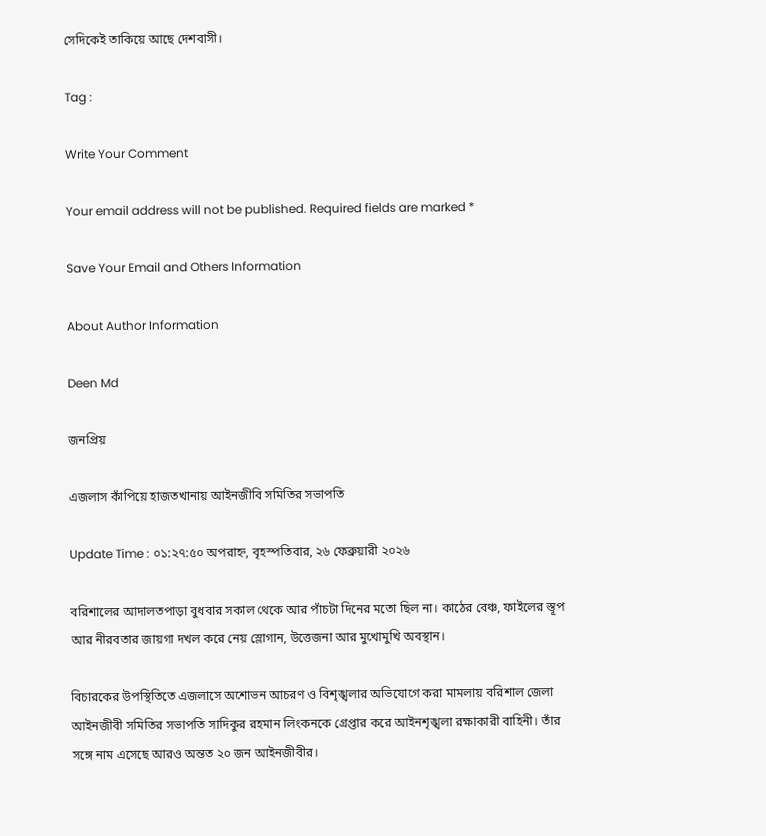সেদিকেই তাকিয়ে আছে দেশবাসী।

Tag :

Write Your Comment

Your email address will not be published. Required fields are marked *

Save Your Email and Others Information

About Author Information

Deen Md

জনপ্রিয়

এজলাস কাঁপিয়ে হাজতখানায় আইনজী‌বি স‌মি‌তির সভাপতি

Update Time : ০১:২৭:৫০ অপরাহ্ন, বৃহস্পতিবার, ২৬ ফেব্রুয়ারী ২০২৬

বরিশালের আদালতপাড়া বুধবার সকাল থেকে আর পাঁচটা দিনের মতো ছিল না। কাঠের বেঞ্চ, ফাইলের স্তূপ আর নীরবতার জায়গা দখল করে নেয় স্লোগান, উত্তেজনা আর মুখোমুখি অবস্থান।

বিচারকের উপস্থিতিতে এজলাসে অশোভন আচরণ ও বিশৃঙ্খলার অভিযোগে করা মামলায় বরিশাল জেলা আইনজীবী সমিতির সভাপতি সাদিকুর রহমান লিংকনকে গ্রেপ্তার করে আইনশৃঙ্খলা রক্ষাকারী বাহিনী। তাঁর সঙ্গে নাম এসেছে আরও অন্তত ২০ জন আইনজীবীর।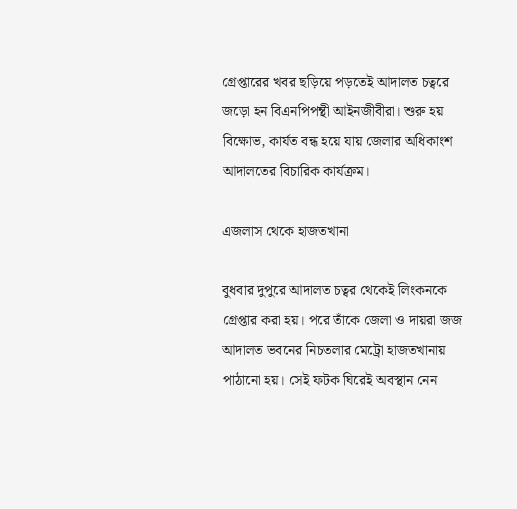গ্রেপ্তারের খবর ছড়িয়ে পড়তেই আদালত চত্বরে জড়ো হন বিএনপিপন্থী আইনজীবীরা। শুরু হয় বিক্ষোভ, কার্যত বন্ধ হয়ে যায় জেলার অধিকাংশ আদালতের বিচারিক কার্যক্রম।

এজলাস থেকে হাজতখানা

বুধবার দুপুরে আদালত চত্বর থেকেই লিংকনকে গ্রেপ্তার করা হয়। পরে তাঁকে জেলা ও দায়রা জজ আদালত ভবনের নিচতলার মেট্রো হাজতখানায় পাঠানো হয়। সেই ফটক ঘিরেই অবস্থান নেন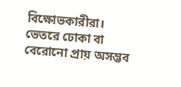বিক্ষোভকারীরা। ভেতরে ঢোকা বা বেরোনো প্রায় অসম্ভব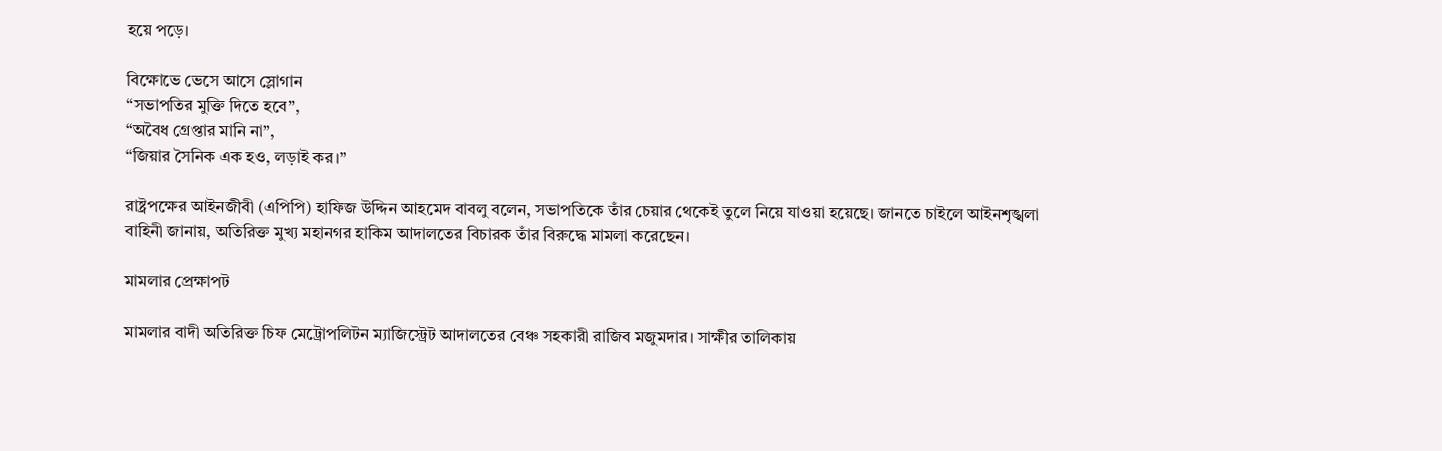হয়ে পড়ে।

বিক্ষোভে ভেসে আসে স্লোগান
“সভাপতির মুক্তি দিতে হবে”,
“অবৈধ গ্রেপ্তার মানি না”,
“জিয়ার সৈনিক এক হও, লড়াই কর।”

রাষ্ট্রপক্ষের আইনজীবী (এপিপি) হাফিজ উদ্দিন আহমেদ বাবলু বলেন, সভাপতিকে তাঁর চেয়ার থেকেই তুলে নিয়ে যাওয়া হয়েছে। জানতে চাইলে আইনশৃঙ্খলা বাহিনী জানায়, অতিরিক্ত মুখ্য মহানগর হাকিম আদালতের বিচারক তাঁর বিরুদ্ধে মামলা করেছেন।

মামলার প্রেক্ষাপট

মামলার বাদী অতিরিক্ত চিফ মেট্রোপলিটন ম্যাজিস্ট্রেট আদালতের বেঞ্চ সহকারী রাজিব মজুমদার। সাক্ষীর তালিকায়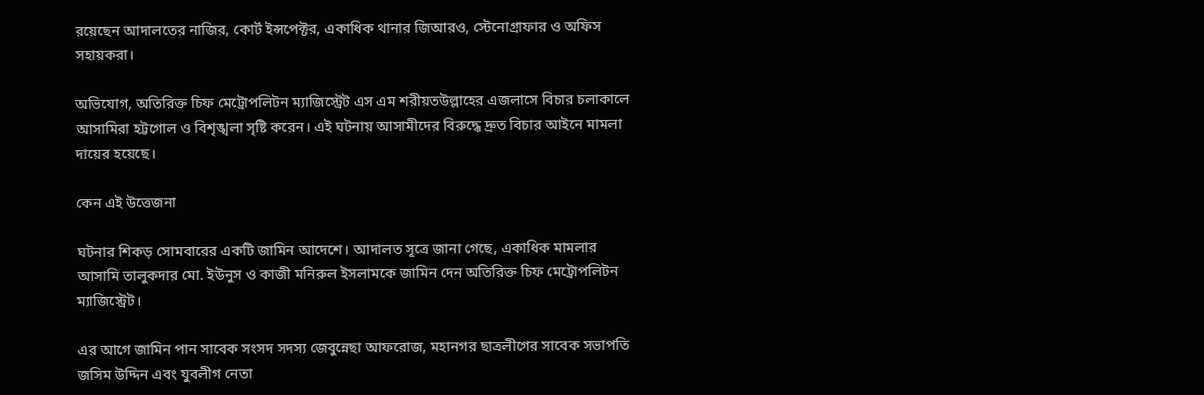রয়েছেন আদালতের নাজির, কোর্ট ইন্সপেক্টর, একাধিক থানার জিআরও, স্টেনোগ্রাফার ও অফিস সহায়করা।

অভিযোগ, অতিরিক্ত চিফ মেট্রোপলিটন ম্যাজিস্ট্রেট এস এম শরীয়তউল্লাহের এজলাসে বিচার চলাকালে আসামিরা হট্টগোল ও বিশৃঙ্খলা সৃষ্টি করেন। এই ঘটনায় আসামী‌দের বিরু‌দ্ধে দ্রুত বিচার আইনে মামলা দা‌য়ের হ‌য়ে‌ছে।

কেন এই উত্তেজনা

ঘটনার শিকড় সোমবারের একটি জামিন আদেশে। আদালত সূত্রে জানা গেছে, একাধিক মামলার আসামি তালুকদার মো. ইউনুস ও কাজী মনিরুল ইসলামকে জামিন দেন অতিরিক্ত চিফ মেট্রোপলিটন ম্যাজিস্ট্রেট।

এর আগে জামিন পান সাবেক সংসদ সদস্য জেবুন্নেছা আফরোজ, মহানগর ছাত্রলীগের সাবেক সভাপতি জসিম উদ্দিন এবং যুবলীগ নেতা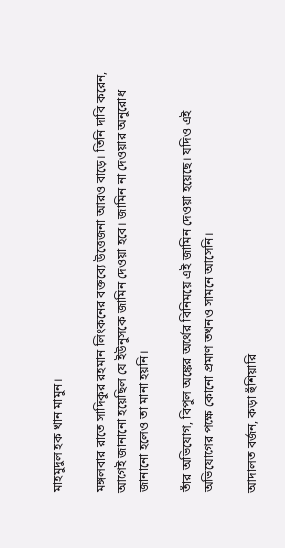মাহমুদুল হক খান মামুন।

মঙ্গলবার রাতে সাদিকুর রহমান লিংকনের বক্তব্যে উত্তেজনা আরও বাড়ে। তিনি দাবি করেন, আগেই জানানো হয়েছিল যে ইউনুসকে জামিন দেওয়া হবে। জামিন না দেওয়ার অনুরোধ জানানো হলেও তা মানা হয়নি।

তাঁর অভিযোগ, বিপুল অঙ্কের অর্থের বিনিময়ে এই জামিন দেওয়া হয়েছে। যদিও এই অভিযোগের পক্ষে কোনো প্রমাণ তখনও সামনে আসেনি।

আদালত বর্জন, কড়া হুঁশিয়ারি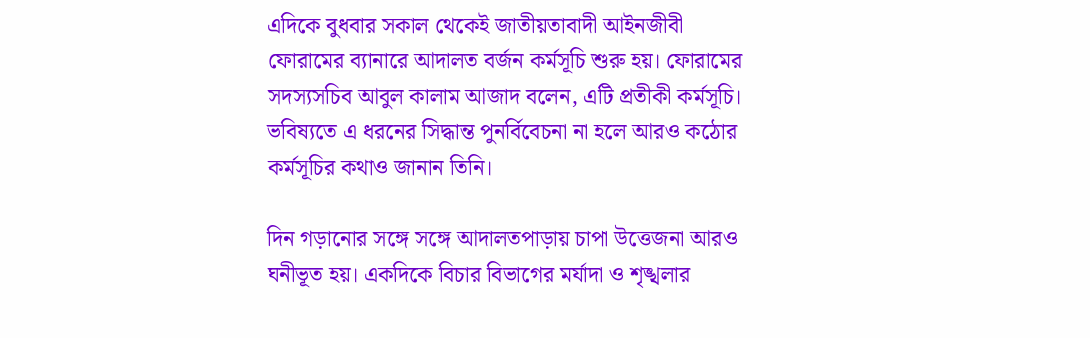এদিকে বুধবার সকাল থেকেই জাতীয়তাবাদী আইনজীবী ফোরামের ব্যানারে আদালত বর্জন কর্মসূচি শুরু হয়। ফোরামের সদস্যসচিব আবুল কালাম আজাদ বলেন, এটি প্রতীকী কর্মসূচি। ভবিষ্যতে এ ধরনের সিদ্ধান্ত পুনর্বিবেচনা না হলে আরও কঠোর কর্মসূচির কথাও জানান তিনি।

দিন গড়ানোর সঙ্গে সঙ্গে আদালতপাড়ায় চাপা উত্তেজনা আরও ঘনীভূত হয়। একদিকে বিচার বিভাগের মর্যাদা ও শৃঙ্খলার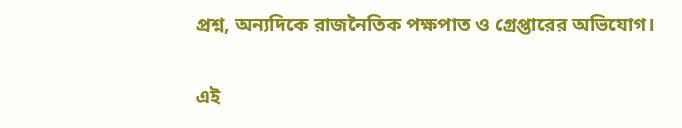প্রশ্ন, অন্যদিকে রাজনৈতিক পক্ষপাত ও গ্রেপ্তারের অভিযোগ।

এই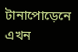টানাপোড়েনে এখন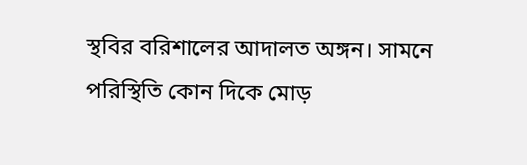স্থবির বরিশালের আদালত অঙ্গন। সামনে পরিস্থিতি কোন দিকে মোড়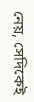নেয়, সেদিকেই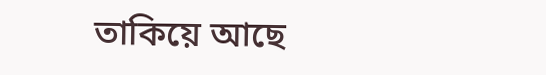তাকিয়ে আছে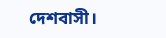দেশবাসী।